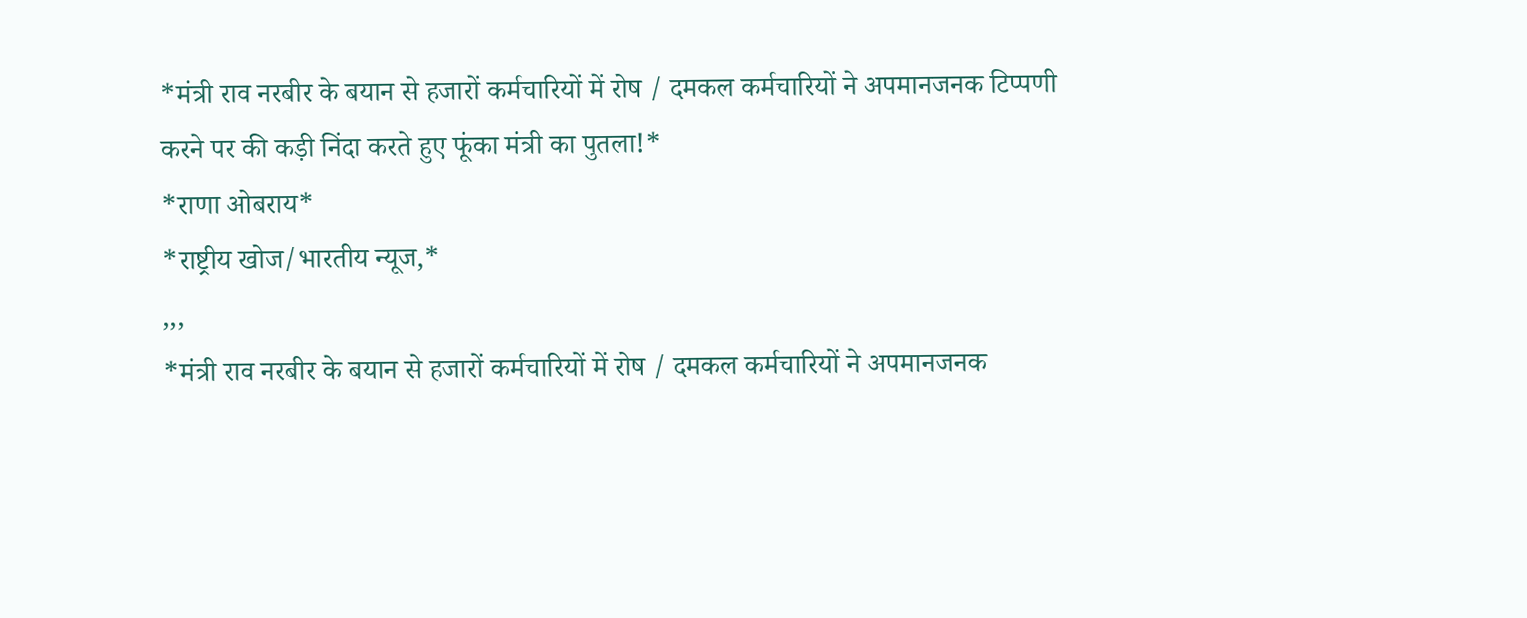*मंत्री राव नरबीर के बयान से हजारों कर्मचारियों में रोष / दमकल कर्मचारियों ने अपमानजनक टिप्पणी करने पर की कड़ी निंदा करते हुए फूंका मंत्री का पुतला!*
*राणा ओबराय*
*राष्ट्रीय खोज/भारतीय न्यूज,*
,,,
*मंत्री राव नरबीर के बयान से हजारों कर्मचारियों में रोष / दमकल कर्मचारियों ने अपमानजनक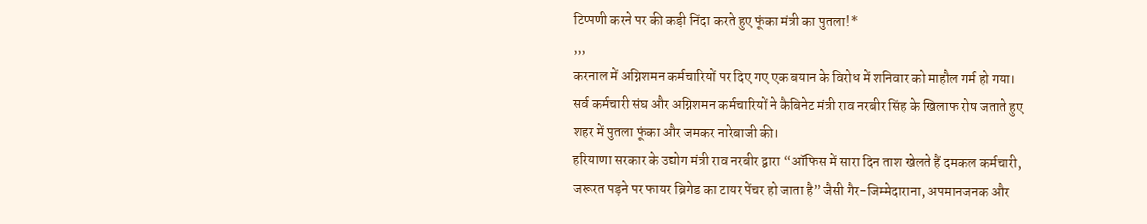टिप्पणी करने पर की कड़ी निंदा करते हुए फूंका मंत्री का पुतला!*
,,,
करनाल में अग्निशमन कर्मचारियों पर दिए गए एक बयान के विरोध में शनिवार को माहौल गर्म हो गया। सर्व कर्मचारी संघ और अग्निशमन कर्मचारियों ने कैबिनेट मंत्री राव नरबीर सिंह के खिलाफ रोष जताते हुए शहर में पुतला फूंका और जमकर नारेबाजी की।
हरियाणा सरकार के उद्योग मंत्री राव नरबीर द्वारा “ऑफिस में सारा दिन ताश खेलते हैं दमकल कर्मचारी, जरूरत पड़ने पर फायर ब्रिगेड का टायर पेंचर हो जाता है” जैसी गैर-जिम्मेदाराना, अपमानजनक और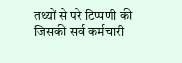तथ्यों से परे टिप्पणी की जिसकी सर्व कर्मचारी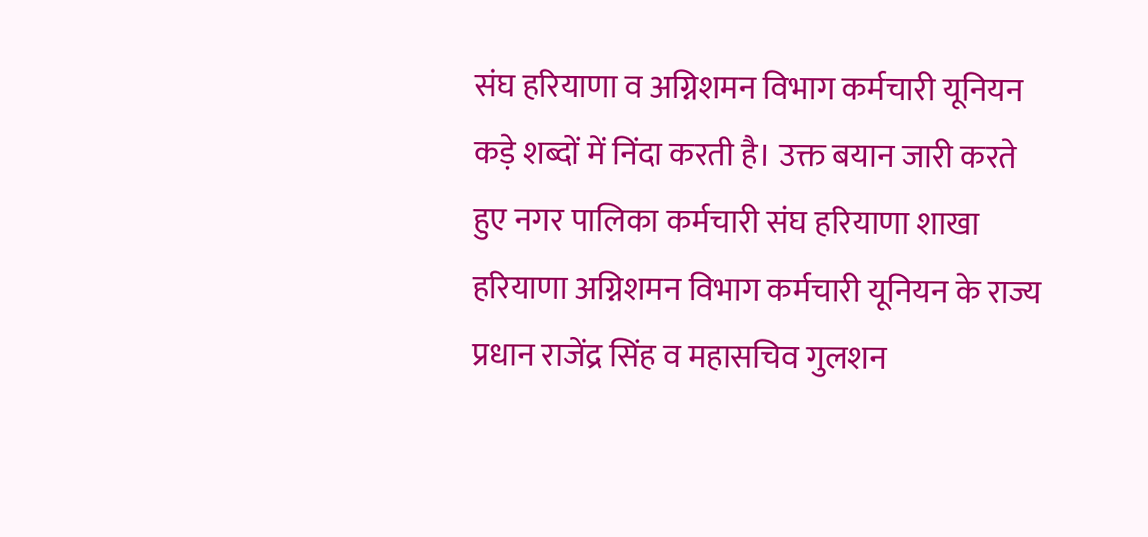संघ हरियाणा व अग्निशमन विभाग कर्मचारी यूनियन कड़े शब्दों में निंदा करती है। उक्त बयान जारी करते हुए नगर पालिका कर्मचारी संघ हरियाणा शाखा हरियाणा अग्निशमन विभाग कर्मचारी यूनियन के राज्य प्रधान राजेंद्र सिंह व महासचिव गुलशन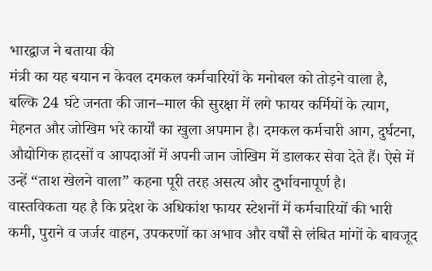भारद्वाज ने बताया की
मंत्री का यह बयान न केवल दमकल कर्मचारियों के मनोबल को तोड़ने वाला है, बल्कि 24 घंटे जनता की जान–माल की सुरक्षा में लगे फायर कर्मियों के त्याग, मेहनत और जोखिम भरे कार्यों का खुला अपमान है। दमकल कर्मचारी आग, दुर्घटना, औद्योगिक हादसों व आपदाओं में अपनी जान जोखिम में डालकर सेवा देते हैं। ऐसे में उन्हें “ताश खेलने वाला” कहना पूरी तरह असत्य और दुर्भावनापूर्ण है।
वास्तविकता यह है कि प्रदेश के अधिकांश फायर स्टेशनों में कर्मचारियों की भारी कमी, पुराने व जर्जर वाहन, उपकरणों का अभाव और वर्षों से लंबित मांगों के बावजूद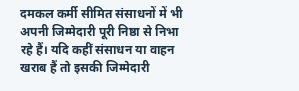दमकल कर्मी सीमित संसाधनों में भी अपनी जिम्मेदारी पूरी निष्ठा से निभा रहे हैं। यदि कहीं संसाधन या वाहन खराब हैं तो इसकी जिम्मेदारी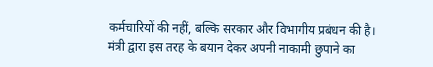कर्मचारियों की नहीं, बल्कि सरकार और विभागीय प्रबंधन की है।
मंत्री द्वारा इस तरह के बयान देकर अपनी नाकामी छुपाने का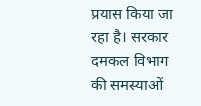प्रयास किया जा रहा है। सरकार दमकल विभाग की समस्याओं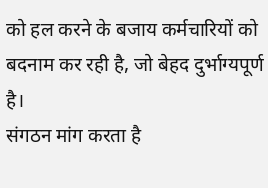को हल करने के बजाय कर्मचारियों को बदनाम कर रही है, जो बेहद दुर्भाग्यपूर्ण है।
संगठन मांग करता है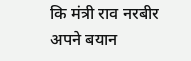कि मंत्री राव नरबीर अपने बयान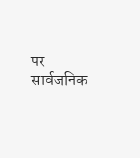पर सार्वजनिक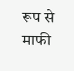रूप से माफी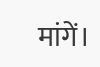मांगें।